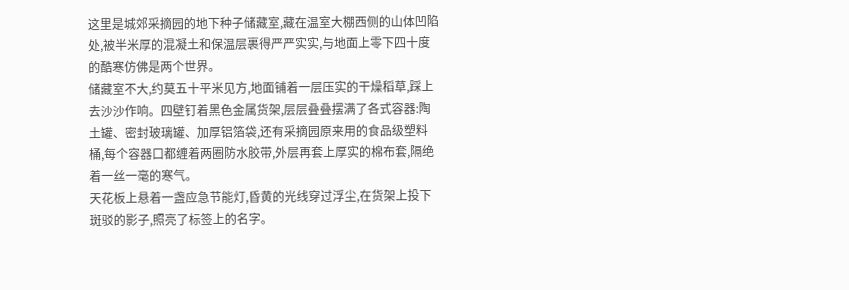这里是城郊采摘园的地下种子储藏室,藏在温室大棚西侧的山体凹陷处,被半米厚的混凝土和保温层裹得严严实实,与地面上零下四十度的酷寒仿佛是两个世界。
储藏室不大,约莫五十平米见方,地面铺着一层压实的干燥稻草,踩上去沙沙作响。四壁钉着黑色金属货架,层层叠叠摆满了各式容器:陶土罐、密封玻璃罐、加厚铝箔袋,还有采摘园原来用的食品级塑料桶,每个容器口都缠着两圈防水胶带,外层再套上厚实的棉布套,隔绝着一丝一毫的寒气。
天花板上悬着一盏应急节能灯,昏黄的光线穿过浮尘,在货架上投下斑驳的影子,照亮了标签上的名字。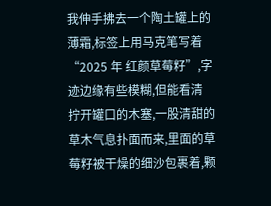我伸手拂去一个陶土罐上的薄霜,标签上用马克笔写着 “2025 年 红颜草莓籽”,字迹边缘有些模糊,但能看清
拧开罐口的木塞,一股清甜的草木气息扑面而来,里面的草莓籽被干燥的细沙包裹着,颗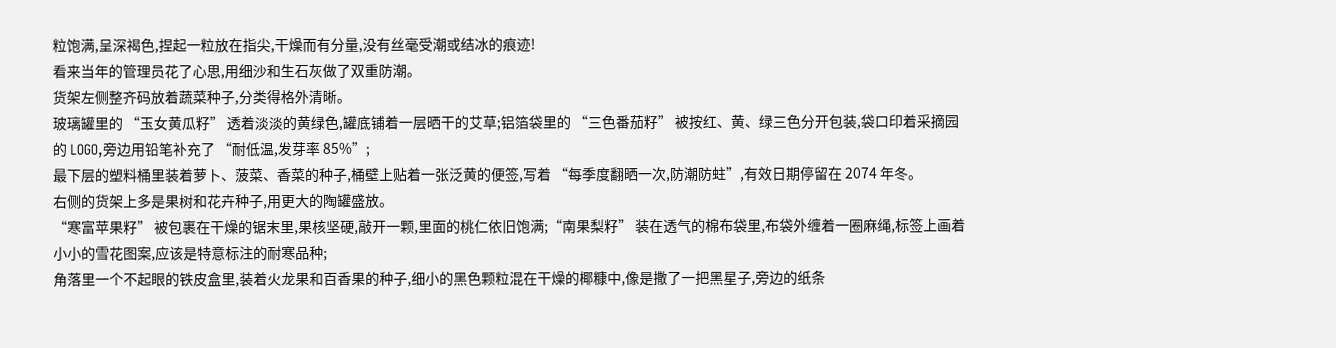粒饱满,呈深褐色,捏起一粒放在指尖,干燥而有分量,没有丝毫受潮或结冰的痕迹!
看来当年的管理员花了心思,用细沙和生石灰做了双重防潮。
货架左侧整齐码放着蔬菜种子,分类得格外清晰。
玻璃罐里的 “玉女黄瓜籽” 透着淡淡的黄绿色,罐底铺着一层晒干的艾草;铝箔袋里的 “三色番茄籽” 被按红、黄、绿三色分开包装,袋口印着采摘园的 LOGO,旁边用铅笔补充了 “耐低温,发芽率 85%”;
最下层的塑料桶里装着萝卜、菠菜、香菜的种子,桶壁上贴着一张泛黄的便签,写着 “每季度翻晒一次,防潮防蛀”,有效日期停留在 2074 年冬。
右侧的货架上多是果树和花卉种子,用更大的陶罐盛放。
“寒富苹果籽” 被包裹在干燥的锯末里,果核坚硬,敲开一颗,里面的桃仁依旧饱满;“南果梨籽” 装在透气的棉布袋里,布袋外缠着一圈麻绳,标签上画着小小的雪花图案,应该是特意标注的耐寒品种;
角落里一个不起眼的铁皮盒里,装着火龙果和百香果的种子,细小的黑色颗粒混在干燥的椰糠中,像是撒了一把黑星子,旁边的纸条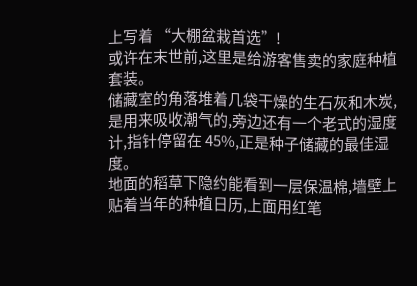上写着 “大棚盆栽首选”!
或许在末世前,这里是给游客售卖的家庭种植套装。
储藏室的角落堆着几袋干燥的生石灰和木炭,是用来吸收潮气的,旁边还有一个老式的湿度计,指针停留在 45%,正是种子储藏的最佳湿度。
地面的稻草下隐约能看到一层保温棉,墙壁上贴着当年的种植日历,上面用红笔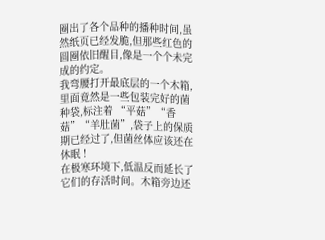圈出了各个品种的播种时间,虽然纸页已经发脆,但那些红色的圆圈依旧醒目,像是一个个未完成的约定。
我弯腰打开最底层的一个木箱,里面竟然是一些包装完好的菌种袋,标注着 “平菇”“香菇”“羊肚菌”,袋子上的保质期已经过了,但菌丝体应该还在休眠 !
在极寒环境下,低温反而延长了它们的存活时间。木箱旁边还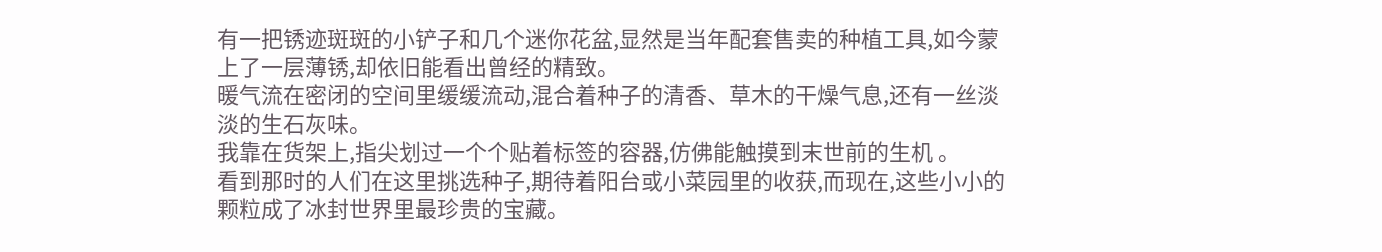有一把锈迹斑斑的小铲子和几个迷你花盆,显然是当年配套售卖的种植工具,如今蒙上了一层薄锈,却依旧能看出曾经的精致。
暖气流在密闭的空间里缓缓流动,混合着种子的清香、草木的干燥气息,还有一丝淡淡的生石灰味。
我靠在货架上,指尖划过一个个贴着标签的容器,仿佛能触摸到末世前的生机 。
看到那时的人们在这里挑选种子,期待着阳台或小菜园里的收获,而现在,这些小小的颗粒成了冰封世界里最珍贵的宝藏。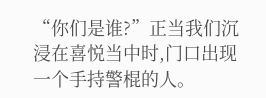“你们是谁?”正当我们沉浸在喜悦当中时,门口出现一个手持警棍的人。